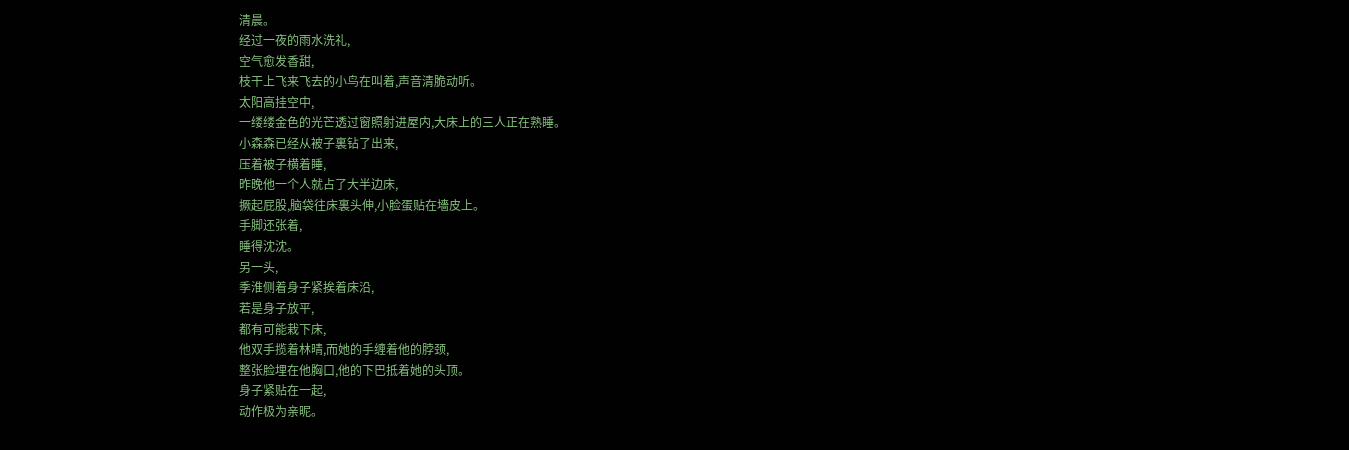清晨。
经过一夜的雨水洗礼,
空气愈发香甜,
枝干上飞来飞去的小鸟在叫着,声音清脆动听。
太阳高挂空中,
一缕缕金色的光芒透过窗照射进屋内,大床上的三人正在熟睡。
小森森已经从被子裏钻了出来,
压着被子横着睡,
昨晚他一个人就占了大半边床,
撅起屁股,脑袋往床裏头伸,小脸蛋贴在墻皮上。
手脚还张着,
睡得沈沈。
另一头,
季淮侧着身子紧挨着床沿,
若是身子放平,
都有可能栽下床,
他双手揽着林晴,而她的手缠着他的脖颈,
整张脸埋在他胸口,他的下巴抵着她的头顶。
身子紧贴在一起,
动作极为亲昵。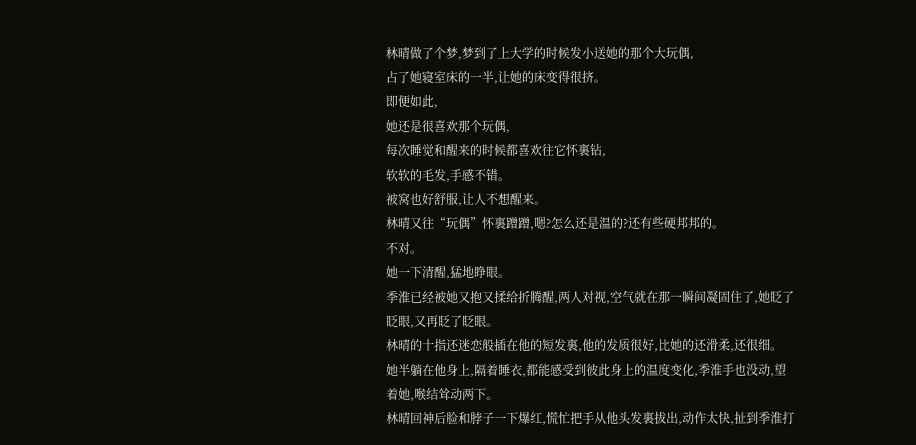林晴做了个梦,梦到了上大学的时候发小送她的那个大玩偶,
占了她寝室床的一半,让她的床变得很挤。
即便如此,
她还是很喜欢那个玩偶,
每次睡觉和醒来的时候都喜欢往它怀裏钻,
软软的毛发,手感不错。
被窝也好舒服,让人不想醒来。
林晴又往“玩偶”怀裏蹭蹭,嗯?怎么还是温的?还有些硬邦邦的。
不对。
她一下清醒,猛地睁眼。
季淮已经被她又抱又揉给折腾醒,两人对视,空气就在那一瞬间凝固住了,她眨了眨眼,又再眨了眨眼。
林晴的十指还迷恋般插在他的短发裏,他的发质很好,比她的还滑柔,还很细。
她半躺在他身上,隔着睡衣,都能感受到彼此身上的温度变化,季淮手也没动,望着她,喉结耸动两下。
林晴回神后脸和脖子一下爆红,慌忙把手从他头发裏拔出,动作太快,扯到季淮打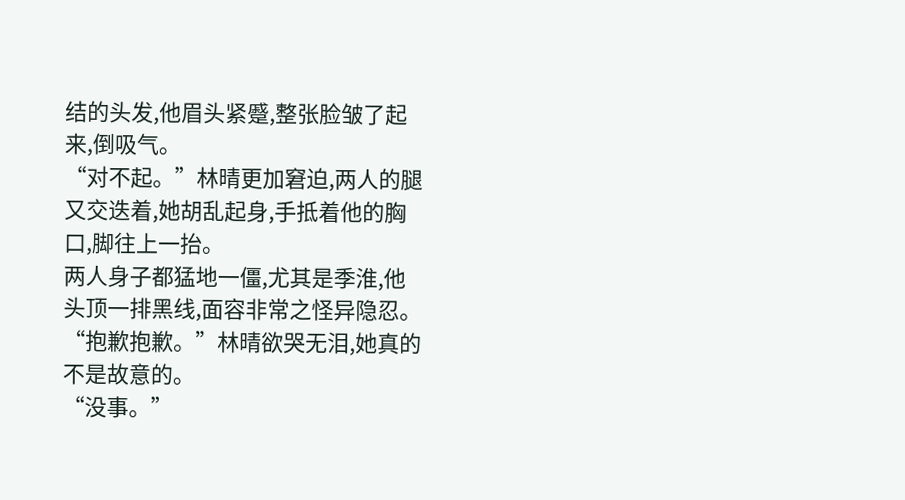结的头发,他眉头紧蹙,整张脸皱了起来,倒吸气。
“对不起。”林晴更加窘迫,两人的腿又交迭着,她胡乱起身,手抵着他的胸口,脚往上一抬。
两人身子都猛地一僵,尤其是季淮,他头顶一排黑线,面容非常之怪异隐忍。
“抱歉抱歉。”林晴欲哭无泪,她真的不是故意的。
“没事。”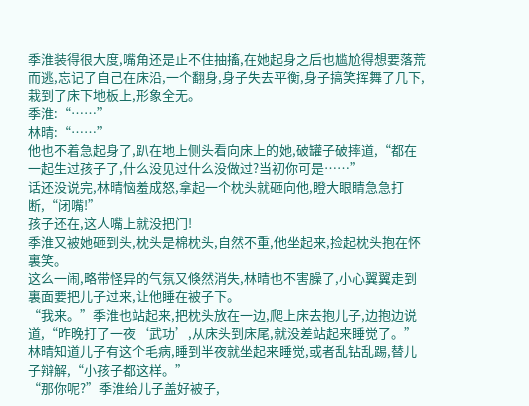季淮装得很大度,嘴角还是止不住抽搐,在她起身之后也尴尬得想要落荒而逃,忘记了自己在床沿,一个翻身,身子失去平衡,身子搞笑挥舞了几下,栽到了床下地板上,形象全无。
季淮:“……”
林晴:“……”
他也不着急起身了,趴在地上侧头看向床上的她,破罐子破摔道,“都在一起生过孩子了,什么没见过什么没做过?当初你可是……”
话还没说完,林晴恼羞成怒,拿起一个枕头就砸向他,瞪大眼睛急急打断,“闭嘴!”
孩子还在,这人嘴上就没把门!
季淮又被她砸到头,枕头是棉枕头,自然不重,他坐起来,捡起枕头抱在怀裏笑。
这么一闹,略带怪异的气氛又倏然消失,林晴也不害臊了,小心翼翼走到裏面要把儿子过来,让他睡在被子下。
“我来。”季淮也站起来,把枕头放在一边,爬上床去抱儿子,边抱边说道,“昨晚打了一夜‘武功’,从床头到床尾,就没差站起来睡觉了。”
林晴知道儿子有这个毛病,睡到半夜就坐起来睡觉,或者乱钻乱踢,替儿子辩解,“小孩子都这样。”
“那你呢?”季淮给儿子盖好被子,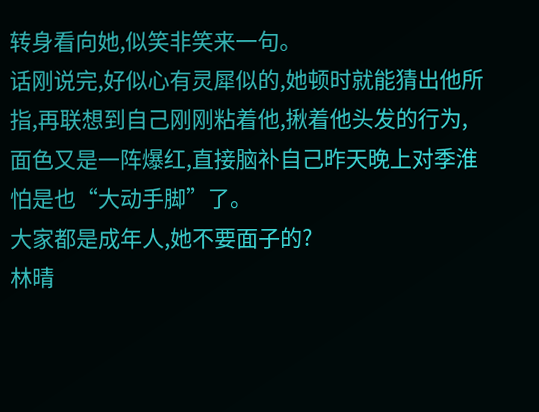转身看向她,似笑非笑来一句。
话刚说完,好似心有灵犀似的,她顿时就能猜出他所指,再联想到自己刚刚粘着他,揪着他头发的行为,面色又是一阵爆红,直接脑补自己昨天晚上对季淮怕是也“大动手脚”了。
大家都是成年人,她不要面子的?
林晴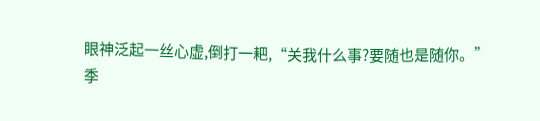眼神泛起一丝心虚,倒打一耙,“关我什么事?要随也是随你。”
季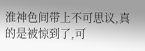淮神色间带上不可思议,真的是被惊到了,可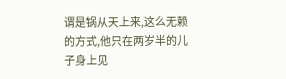谓是锅从天上来,这么无赖的方式,他只在两岁半的儿子身上见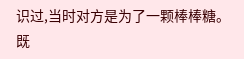识过,当时对方是为了一颗棒棒糖。
既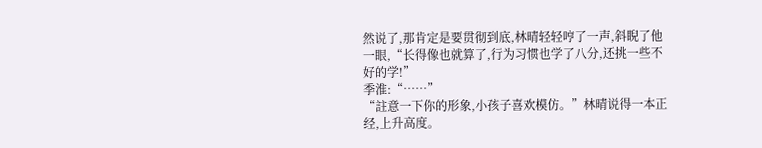然说了,那肯定是要贯彻到底,林晴轻轻哼了一声,斜睨了他一眼,“长得像也就算了,行为习惯也学了八分,还挑一些不好的学!”
季淮:“……”
“註意一下你的形象,小孩子喜欢模仿。”林晴说得一本正经,上升高度。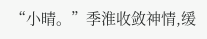“小晴。”季淮收敛神情,缓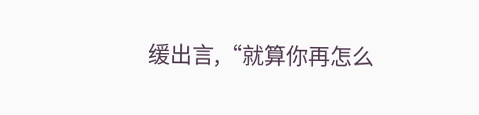缓出言,“就算你再怎么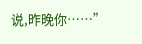说,昨晚你……”